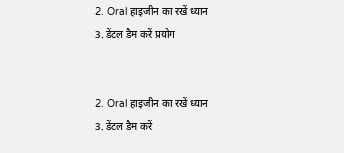2. Oral हाइजीन का रखें ध्यान
3. डेंटल डैम करें प्रयोग


2. Oral हाइजीन का रखें ध्यान
3. डेंटल डैम करें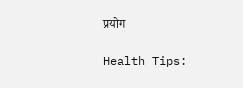प्रयोग

Health Tips: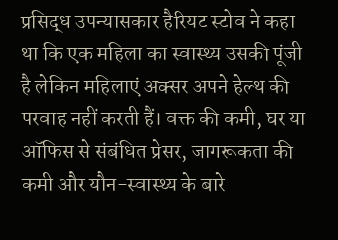प्रसिद्ध उपन्यासकार हैरियट स्टोव ने कहा था कि एक महिला का स्वास्थ्य उसकी पूंजी है लेकिन महिलाएं अक्सर अपने हेल्थ की परवाह नहीं करती हैं। वक्त की कमी, घर या ऑफिस से संबंधित प्रेसर, जागरूकता की कमी और यौन-स्वास्थ्य के बारे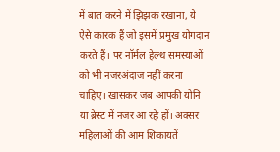में बात करने में झिझक रखाना, ये ऐसे कारक हैं जो इसमें प्रमुख योगदान करते हैं। पर नॉर्मल हेल्थ समस्याओं को भी नजरअंदाज नहीं करना चाहिए। खासकर जब आपकी योनि या ब्रेस्ट में नजर आ रहे हों। अक्सर महिलाओं की आम शिकायतें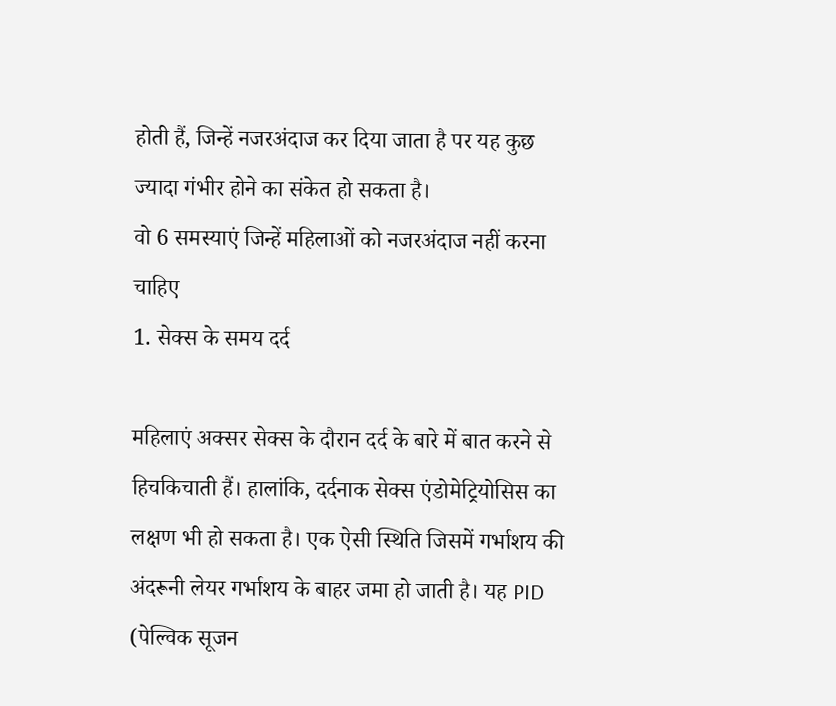होती हैं, जिन्हें नजरअंदाज कर दिया जाता है पर यह कुछ ज्यादा गंभीर होने का संकेत हो सकता है।
वो 6 समस्याएं जिन्हें महिलाओं को नजरअंदाज नहीं करना चाहिए
1. सेक्स के समय दर्द

महिलाएं अक्सर सेक्स के दौरान दर्द के बारे में बात करने से हिचकिचाती हैं। हालांकि, दर्दनाक सेक्स एंडोमेट्रियोसिस का लक्षण भी हो सकता है। एक ऐसी स्थिति जिसमें गर्भाशय की अंदरूनी लेयर गर्भाशय के बाहर जमा हो जाती है। यह PID (पेल्विक सूजन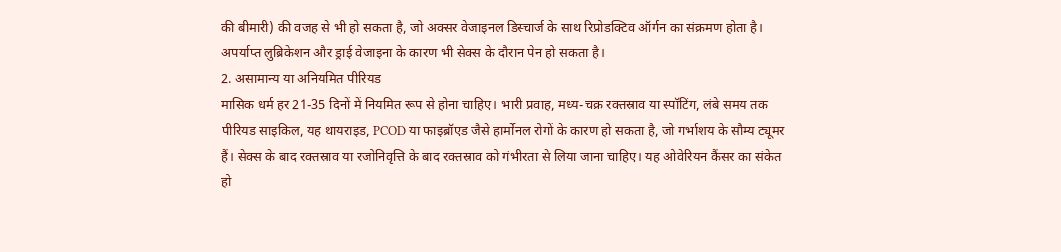की बीमारी) की वजह से भी हो सकता है, जो अक्सर वेजाइनल डिस्चार्ज के साथ रिप्रोडक्टिव ऑर्गन का संक्रमण होता है। अपर्याप्त लुब्रिकेशन और ड्राई वेजाइना के कारण भी सेक्स के दौरान पेन हो सकता है।
2. असामान्य या अनियमित पीरियड
मासिक धर्म हर 21-35 दिनों में नियमित रूप से होना चाहिए। भारी प्रवाह, मध्य-चक्र रक्तस्राव या स्पॉटिंग, लंबे समय तक पीरियड साइकिल, यह थायराइड, PCOD या फाइब्रॉएड जैसे हार्मोनल रोगों के कारण हो सकता है, जो गर्भाशय के सौम्य ट्यूमर हैं। सेक्स के बाद रक्तस्राव या रजोनिवृत्ति के बाद रक्तस्राव को गंभीरता से लिया जाना चाहिए। यह ओवेरियन कैंसर का संकेत हो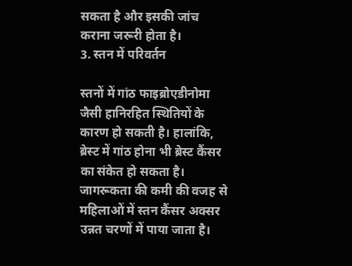सकता है और इसकी जांच कराना जरूरी होता है।
3. स्तन में परिवर्तन

स्तनों में गांठ फाइब्रोएडीनोमा जैसी हानिरहित स्थितियों के कारण हो सकती है। हालांकि, ब्रेस्ट में गांठ होना भी ब्रेस्ट कैंसर का संकेत हो सकता है। जागरूकता की कमी की वजह से महिलाओं में स्तन कैंसर अक्सर उन्नत चरणों में पाया जाता है।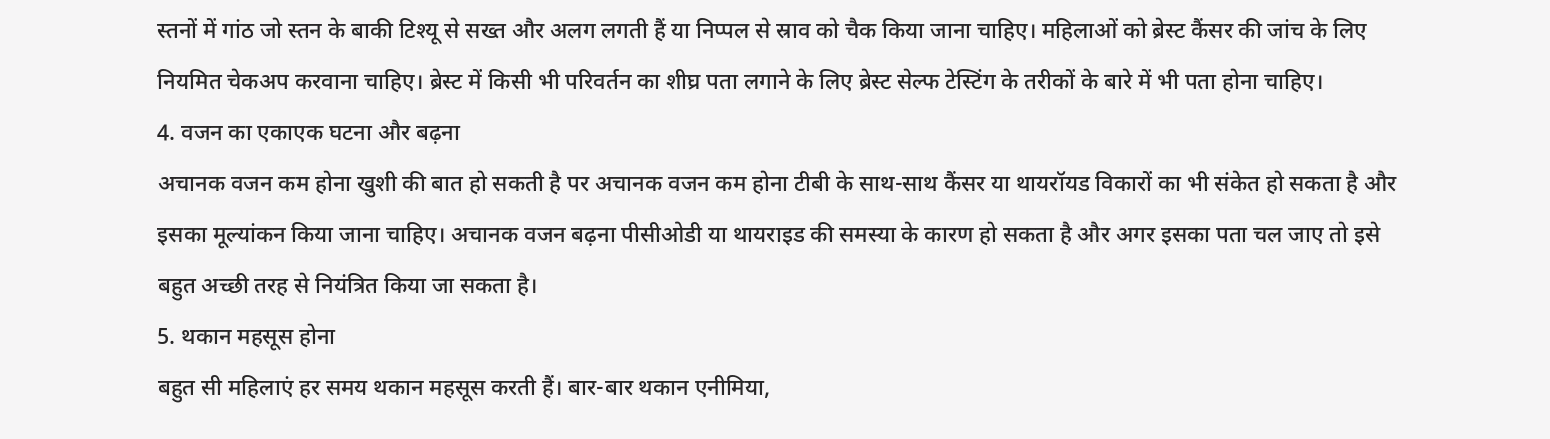स्तनों में गांठ जो स्तन के बाकी टिश्यू से सख्त और अलग लगती हैं या निप्पल से स्राव को चैक किया जाना चाहिए। महिलाओं को ब्रेस्ट कैंसर की जांच के लिए नियमित चेकअप करवाना चाहिए। ब्रेस्ट में किसी भी परिवर्तन का शीघ्र पता लगाने के लिए ब्रेस्ट सेल्फ टेस्टिंग के तरीकों के बारे में भी पता होना चाहिए।
4. वजन का एकाएक घटना और बढ़ना
अचानक वजन कम होना खुशी की बात हो सकती है पर अचानक वजन कम होना टीबी के साथ-साथ कैंसर या थायरॉयड विकारों का भी संकेत हो सकता है और इसका मूल्यांकन किया जाना चाहिए। अचानक वजन बढ़ना पीसीओडी या थायराइड की समस्या के कारण हो सकता है और अगर इसका पता चल जाए तो इसे बहुत अच्छी तरह से नियंत्रित किया जा सकता है।
5. थकान महसूस होना
बहुत सी महिलाएं हर समय थकान महसूस करती हैं। बार-बार थकान एनीमिया,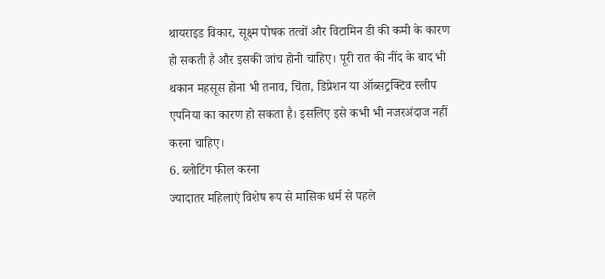थायराइड विकार, सूक्ष्म पोषक तत्वों और विटामिन डी की कमी के कारण हो सकती है और इसकी जांच होनी चाहिए। पूरी रात की नींद के बाद भी थकान महसूस होना भी तनाव, चिंता, डिप्रेशन या ऑब्सट्रक्टिव स्लीप एपनिया का कारण हो सकता है। इसलिए इसे कभी भी नजरअंदाज नहीं करना चाहिए।
6. ब्लोटिंग फील करना
ज्यादातर महिलाएं विशेष रूप से मासिक धर्म से पहले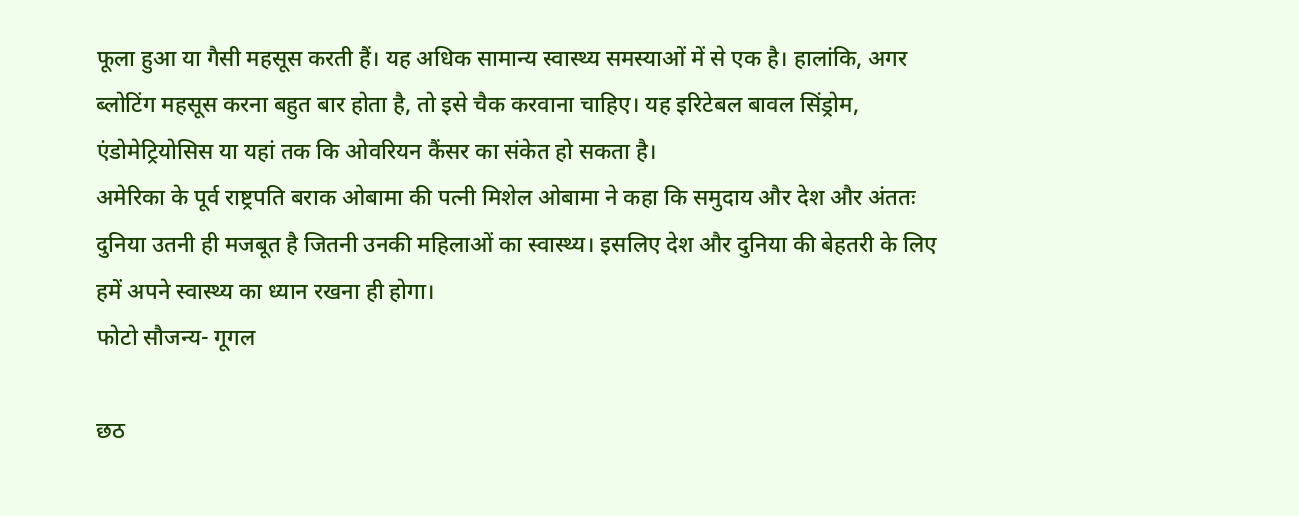फूला हुआ या गैसी महसूस करती हैं। यह अधिक सामान्य स्वास्थ्य समस्याओं में से एक है। हालांकि, अगर ब्लोटिंग महसूस करना बहुत बार होता है, तो इसे चैक करवाना चाहिए। यह इरिटेबल बावल सिंड्रोम, एंडोमेट्रियोसिस या यहां तक कि ओवरियन कैंसर का संकेत हो सकता है।
अमेरिका के पूर्व राष्ट्रपति बराक ओबामा की पत्नी मिशेल ओबामा ने कहा कि समुदाय और देश और अंततः दुनिया उतनी ही मजबूत है जितनी उनकी महिलाओं का स्वास्थ्य। इसलिए देश और दुनिया की बेहतरी के लिए हमें अपने स्वास्थ्य का ध्यान रखना ही होगा।
फोटो सौजन्य- गूगल

छठ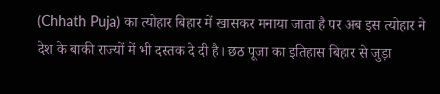(Chhath Puja) का त्योहार बिहार में खासकर मनाया जाता है पर अब इस त्योहार ने देश के बाकी राज्यों में भी दस्तक दे दी है। छठ पूजा का इतिहास बिहार से जुड़ा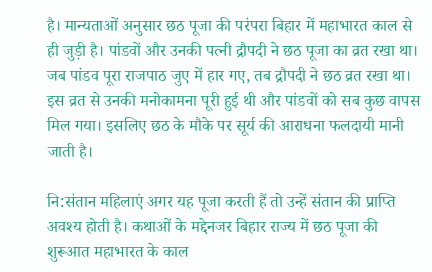है। मान्यताओं अनुसार छठ पूजा की परंपरा बिहार में महाभारत काल से ही जुड़ी है। पांडवों और उनकी पत्नी द्रौपदी ने छठ पूजा का व्रत रखा था।
जब पांडव पूरा राजपाठ जुए में हार गए, तब द्रौपदी ने छठ व्रत रखा था। इस व्रत से उनकी मनोकामना पूरी हुई थी और पांडवों को सब कुछ वापस मिल गया। इसलिए छठ के मौके पर सूर्य की आराधना फलदायी मानी जाती है।

नि:संतान महिलाएं अगर यह पूजा करती हैं तो उन्हें संतान की प्राप्ति अवश्य होती है। कथाओं के मद्देनजर बिहार राज्य में छठ पूजा की शुरूआत महाभारत के काल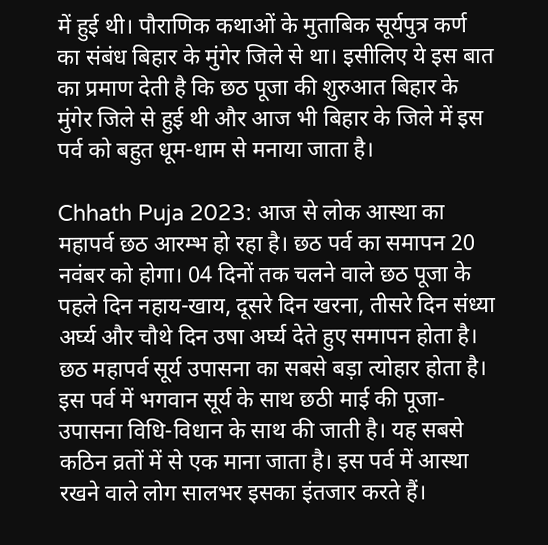में हुई थी। पौराणिक कथाओं के मुताबिक सूर्यपुत्र कर्ण का संबंध बिहार के मुंगेर जिले से था। इसीलिए ये इस बात का प्रमाण देती है कि छठ पूजा की शुरुआत बिहार के मुंगेर जिले से हुई थी और आज भी बिहार के जिले में इस पर्व को बहुत धूम-धाम से मनाया जाता है।

Chhath Puja 2023: आज से लोक आस्था का महापर्व छठ आरम्भ हो रहा है। छठ पर्व का समापन 20 नवंबर को होगा। 04 दिनों तक चलने वाले छठ पूजा के पहले दिन नहाय-खाय, दूसरे दिन खरना, तीसरे दिन संध्या अर्घ्य और चौथे दिन उषा अर्घ्य देते हुए समापन होता है। छठ महापर्व सूर्य उपासना का सबसे बड़ा त्योहार होता है। इस पर्व में भगवान सूर्य के साथ छठी माई की पूजा-उपासना विधि-विधान के साथ की जाती है। यह सबसे कठिन व्रतों में से एक माना जाता है। इस पर्व में आस्था रखने वाले लोग सालभर इसका इंतजार करते हैं।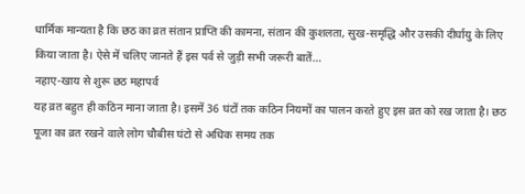धार्मिक मान्यता है कि छठ का व्रत संतान प्राप्ति की कामना, संतान की कुशलता, सुख-समृद्धि और उसकी दीर्घायु के लिए किया जाता है। ऐसे में चलिए जानते हैं इस पर्व से जुड़ी सभी जरूरी बातें…
नहाए-खाय से शुरू छठ महापर्व
यह व्रत बहुत ही कठिन माना जाता है। इसमें 36 घंटों तक कठिन नियमों का पालन करते हुए इस व्रत को रख जाता है। छठ पूजा का व्रत रखने वाले लोग चौबीस घंटो से अधिक समय तक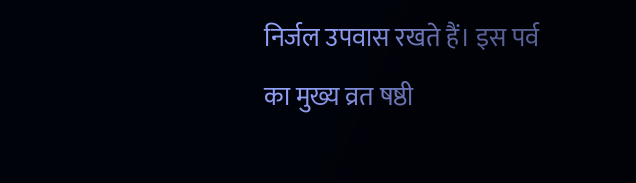निर्जल उपवास रखते हैं। इस पर्व का मुख्य व्रत षष्ठी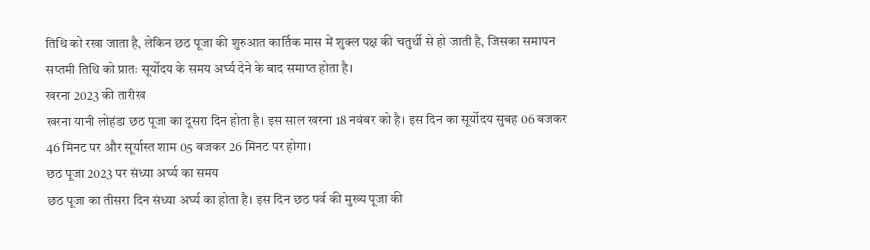तिथि को रखा जाता है, लेकिन छठ पूजा की शुरुआत कार्तिक मास में शुक्ल पक्ष की चतुर्थी से हो जाती है, जिसका समापन सप्तमी तिथि को प्रातः सूर्योदय के समय अर्घ्य देने के बाद समाप्त होता है।
खरना 2023 की तारीख
खरना यानी लोहंडा छठ पूजा का दूसरा दिन होता है। इस साल खरना 18 नवंबर को है। इस दिन का सूर्योदय सुबह 06 बजकर 46 मिनट पर और सूर्यास्त शाम 05 बजकर 26 मिनट पर होगा।
छठ पूजा 2023 पर संध्या अर्घ्य का समय
छठ पूजा का तीसरा दिन संध्या अर्घ्य का होता है। इस दिन छठ पर्व की मुख्य पूजा की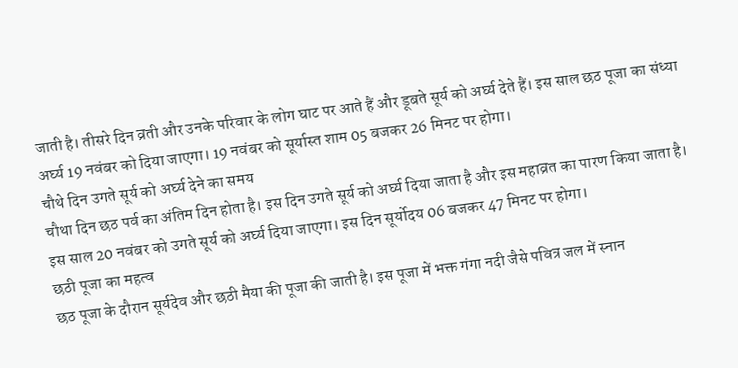जाती है। तीसरे दिन व्रती और उनके परिवार के लोग घाट पर आते हैं और डूबते सूर्य को अर्घ्य देते हैं। इस साल छठ पूजा का संध्या अर्घ्य 19 नवंबर को दिया जाएगा। 19 नवंबर को सूर्यास्त शाम 05 बजकर 26 मिनट पर होगा।
चौथे दिन उगते सूर्य को अर्घ्य देने का समय
चौथा दिन छठ पर्व का अंतिम दिन होता है। इस दिन उगते सूर्य को अर्घ्य दिया जाता है और इस महाव्रत का पारण किया जाता है। इस साल 20 नवंबर को उगते सूर्य को अर्घ्य दिया जाएगा। इस दिन सूर्योदय 06 बजकर 47 मिनट पर होगा।
छठी पूजा का महत्व
छठ पूजा के दौरान सूर्यदेव और छठी मैया की पूजा की जाती है। इस पूजा में भक्त गंगा नदी जैसे पवित्र जल में स्नान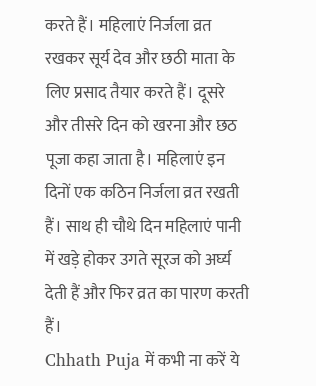करते हैं। महिलाएं निर्जला व्रत रखकर सूर्य देव और छठी माता के लिए प्रसाद तैयार करते हैं। दूसरे और तीसरे दिन को खरना और छठ पूजा कहा जाता है। महिलाएं इन दिनों एक कठिन निर्जला व्रत रखती हैं। साथ ही चौथे दिन महिलाएं पानी में खड़े होकर उगते सूरज को अर्घ्य देती हैं और फिर व्रत का पारण करती हैं।
Chhath Puja में कभी ना करें ये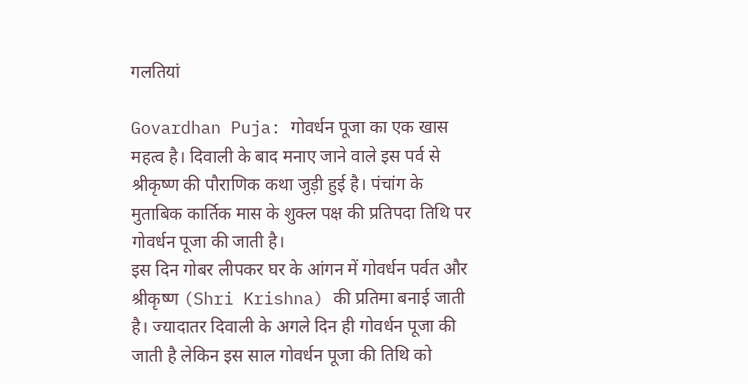गलतियां

Govardhan Puja: गोवर्धन पूजा का एक खास महत्व है। दिवाली के बाद मनाए जाने वाले इस पर्व से श्रीकृष्ण की पौराणिक कथा जुड़ी हुई है। पंचांग के मुताबिक कार्तिक मास के शुक्ल पक्ष की प्रतिपदा तिथि पर गोवर्धन पूजा की जाती है।
इस दिन गोबर लीपकर घर के आंगन में गोवर्धन पर्वत और श्रीकृष्ण (Shri Krishna) की प्रतिमा बनाई जाती है। ज्यादातर दिवाली के अगले दिन ही गोवर्धन पूजा की जाती है लेकिन इस साल गोवर्धन पूजा की तिथि को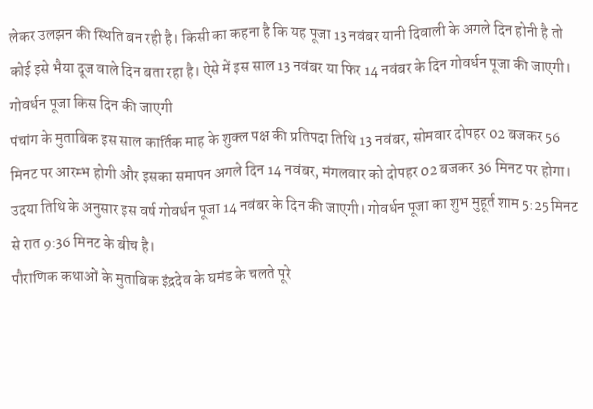लेकर उलझन की स्थिति बन रही है। किसी का कहना है कि यह पूजा 13 नवंबर यानी दिवाली के अगले दिन होनी है तो कोई इसे भैया दूज वाले दिन बता रहा है। ऐसे में इस साल 13 नवंबर या फिर 14 नवंबर के दिन गोवर्धन पूजा की जाएगी।
गोवर्धन पूजा किस दिन की जाएगी
पंचांग के मुताबिक इस साल कार्तिक माह के शुक्ल पक्ष की प्रतिपदा तिथि 13 नवंबर, सोमवार दोपहर 02 बजकर 56 मिनट पर आरम्भ होगी और इसका समापन अगले दिन 14 नवंबर, मंगलवार को दोपहर 02 बजकर 36 मिनट पर होगा। उदया तिथि के अनुसार इस वर्ष गोवर्धन पूजा 14 नवंबर के दिन की जाएगी। गोवर्धन पूजा का शुभ मुहूर्त शाम 5:25 मिनट से रात 9:36 मिनट के बीच है।
पौराणिक कथाओं के मुताबिक इंद्रदेव के घमंड के चलते पूरे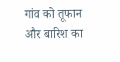गांव को तूफान और बारिश का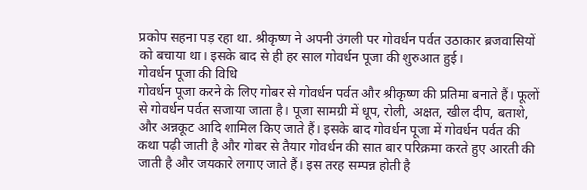प्रकोप सहना पड़ रहा था. श्रीकृष्ण ने अपनी उंगली पर गोवर्धन पर्वत उठाकार ब्रजवासियों को बचाया था। इसके बाद से ही हर साल गोवर्धन पूजा की शुरुआत हुई।
गोवर्धन पूजा की विधि
गोवर्धन पूजा करने के लिए गोबर से गोवर्धन पर्वत और श्रीकृष्ण की प्रतिमा बनाते हैं। फूलों से गोवर्धन पर्वत सजाया जाता है। पूजा सामग्री में धूप, रोली, अक्षत, खील दीप, बताशे, और अन्नकूट आदि शामिल किए जाते हैं। इसके बाद गोवर्धन पूजा में गोवर्धन पर्वत की कथा पढ़ी जाती है और गोबर से तैयार गोवर्धन की सात बार परिक्रमा करते हुए आरती की जाती है और जयकारे लगाए जाते हैं। इस तरह सम्पन्न होती है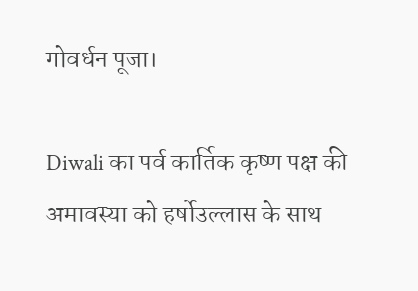गोवर्धन पूजा।

Diwali का पर्व कार्तिक कृष्ण पक्ष की अमावस्या को हर्षोउल्लास के साथ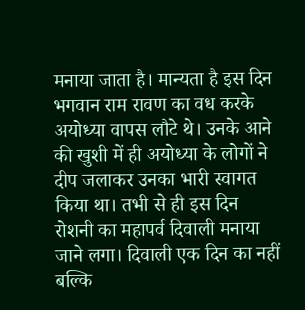मनाया जाता है। मान्यता है इस दिन भगवान राम रावण का वध करके अयोध्या वापस लौटे थे। उनके आने की खुशी में ही अयोध्या के लोगों ने दीप जलाकर उनका भारी स्वागत किया था। तभी से ही इस दिन रोशनी का महापर्व दिवाली मनाया जाने लगा। दिवाली एक दिन का नहीं बल्कि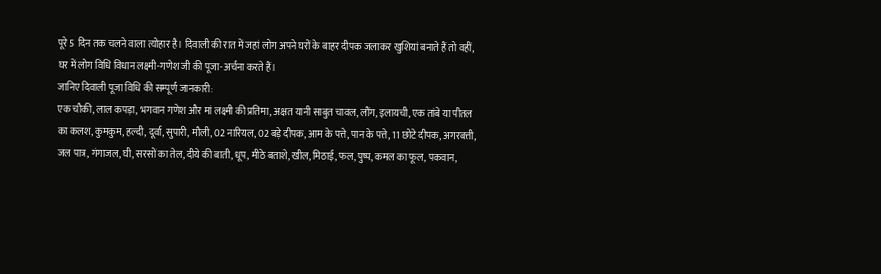पूरे 5 दिन तक चलने वाला त्योहार है। दिवाली की रात में जहां लोग अपने घरों के बाहर दीपक जलाकर खुशियां बनाते हैं तो वहीं, घर में लोग विधि विधान लक्ष्मी-गणेश जी की पूजा-अर्चना करते हैं।
जानिए दिवाली पूजा विधि की सम्पूर्ण जानकारी:
एक चौकी, लाल कपड़ा, भगवान गणेश और मां लक्ष्मी की प्रतिमा, अक्षत यानी साबुत चावल, लौंग, इलायची, एक तांबे या पीतल का कलश, कुमकुम, हल्दी, दूर्वा, सुपारी, मौली, 02 नारियल, 02 बड़े दीपक, आम के पत्ते, पान के पत्ते, 11 छोटे दीपक, अगरबत्ती, जल पात्र, गंगाजल, घी, सरसों का तेल, दीये की बाती, धूप, मीठे बताशे, खील, मिठाई, फल, पुष्प, कमल का फूल, पकवान,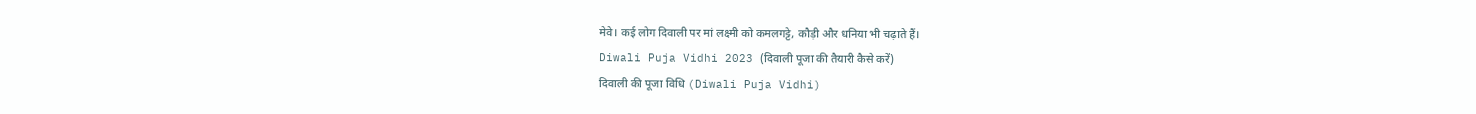मेवे। कई लोग दिवाली पर मां लक्ष्मी को कमलगट्टे, कौड़ी और धनिया भी चढ़ाते हैं।
Diwali Puja Vidhi 2023 (दिवाली पूजा की तैयारी कैसे करें)
दिवाली की पूजा विधि (Diwali Puja Vidhi)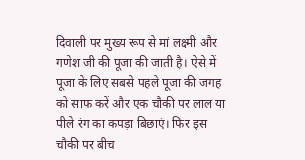दिवाली पर मुख्य रूप से मां लक्ष्मी और गणेश जी की पूजा की जाती है। ऐसे में पूजा के लिए सबसे पहले पूजा की जगह को साफ करें और एक चौकी पर लाल या पीले रंग का कपड़ा बिछाएं। फिर इस चौकी पर बीच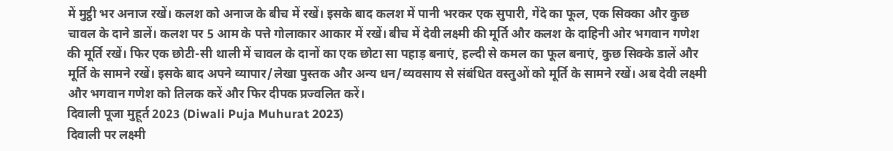में मुट्ठी भर अनाज रखें। कलश को अनाज के बीच में रखें। इसके बाद कलश में पानी भरकर एक सुपारी, गेंदे का फूल, एक सिक्का और कुछ चावल के दाने डालें। कलश पर 5 आम के पत्ते गोलाकार आकार में रखें। बीच में देवी लक्ष्मी की मूर्ति और कलश के दाहिनी ओर भगवान गणेश की मूर्ति रखें। फिर एक छोटी-सी थाली में चावल के दानों का एक छोटा सा पहाड़ बनाएं, हल्दी से कमल का फूल बनाएं, कुछ सिक्के डालें और मूर्ति के सामने रखें। इसके बाद अपने व्यापार/लेखा पुस्तक और अन्य धन/व्यवसाय से संबंधित वस्तुओं को मूर्ति के सामने रखें। अब देवी लक्ष्मी और भगवान गणेश को तिलक करें और फिर दीपक प्रज्वलित करें।
दिवाली पूजा मुहूर्त 2023 (Diwali Puja Muhurat 2023)
दिवाली पर लक्ष्मी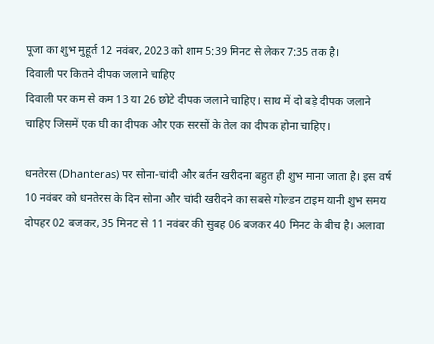पूजा का शुभ मुहूर्त 12 नवंबर, 2023 को शाम 5:39 मिनट से लेकर 7:35 तक है।
दिवाली पर कितने दीपक जलाने चाहिए
दिवाली पर कम से कम 13 या 26 छोटे दीपक जलाने चाहिए। साथ में दो बड़े दीपक जलाने चाहिए जिसमें एक घी का दीपक और एक सरसों के तेल का दीपक होना चाहिए।

धनतेरस (Dhanteras) पर सोना-चांदी और बर्तन खरीदना बहुत ही शुभ माना जाता है। इस वर्ष 10 नवंबर को धनतेरस के दिन सोना और चांदी खरीदने का सबसे गोल्डन टाइम यानी शुभ समय दोपहर 02 बजकर, 35 मिनट से 11 नवंबर की सुबह 06 बजकर 40 मिनट के बीच है। अलावा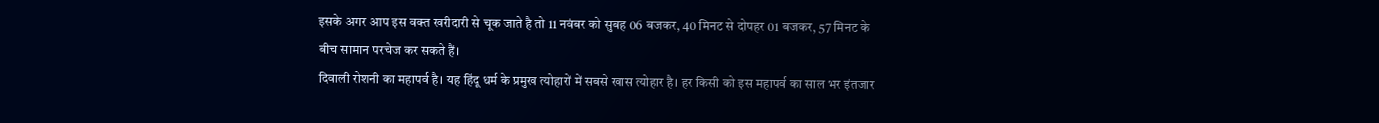इसके अगर आप इस वक्त खरीदारी से चूक जाते है तो 11 नवंबर को सुबह 06 बजकर, 40 मिनट से दोपहर 01 बजकर, 57 मिनट के बीच सामान परचेज कर सकते हैं।
दिवाली रोशनी का महापर्व है। यह हिंदू धर्म के प्रमुख त्योहारों में सबसे खास त्योहार है। हर किसी को इस महापर्व का साल भर इंतजार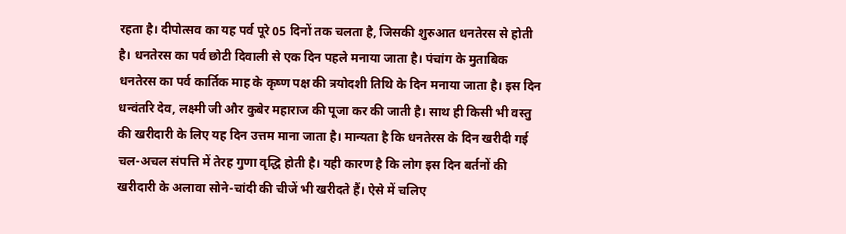रहता है। दीपोत्सव का यह पर्व पूरे 05 दिनों तक चलता है, जिसकी शुरुआत धनतेरस से होती है। धनतेरस का पर्व छोटी दिवाली से एक दिन पहले मनाया जाता है। पंचांग के मुताबिक धनतेरस का पर्व कार्तिक माह के कृष्ण पक्ष की त्रयोदशी तिथि के दिन मनाया जाता है। इस दिन धन्वंतरि देव, लक्ष्मी जी और कुबेर महाराज की पूजा कर की जाती है। साथ ही किसी भी वस्तु की खरीदारी के लिए यह दिन उत्तम माना जाता है। मान्यता है कि धनतेरस के दिन खरीदी गई चल-अचल संपत्ति में तेरह गुणा वृद्धि होती है। यही कारण है कि लोग इस दिन बर्तनों की खरीदारी के अलावा सोने-चांदी की चीजें भी खरीदते हैं। ऐसे में चलिए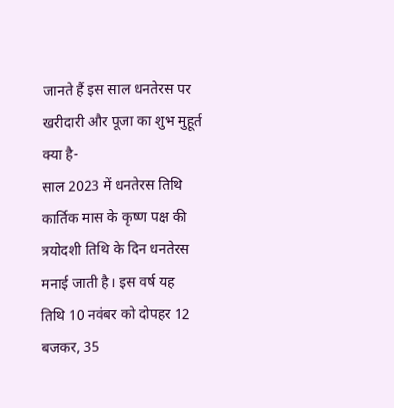जानते हैं इस साल धनतेरस पर खरीदारी और पूजा का शुभ मुहूर्त क्या है-
साल 2023 में धनतेरस तिथि
कार्तिक मास के कृष्ण पक्ष की त्रयोदशी तिथि के दिन धनतेरस मनाई जाती है। इस वर्ष यह तिथि 10 नवंबर को दोपहर 12 बजकर, 35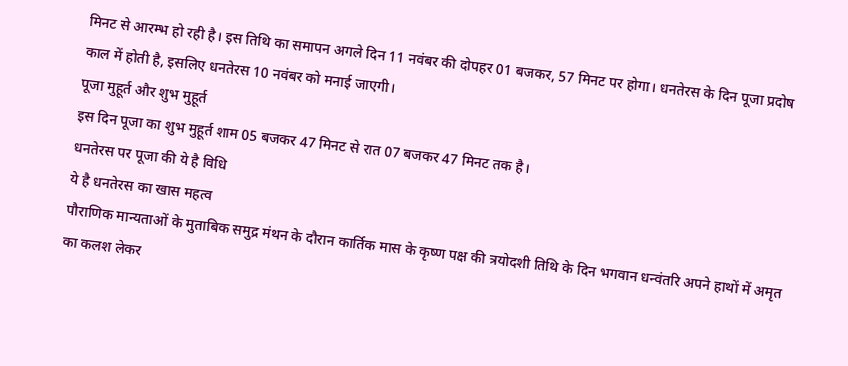मिनट से आरम्भ हो रही है। इस तिथि का समापन अगले दिन 11 नवंबर की दोपहर 01 बजकर, 57 मिनट पर होगा। धनतेरस के दिन पूजा प्रदोष काल में होती है, इसलिए धनतेरस 10 नवंबर को मनाई जाएगी।
पूजा मुहूर्त और शुभ मुहूर्त
इस दिन पूजा का शुभ मुहूर्त शाम 05 बजकर 47 मिनट से रात 07 बजकर 47 मिनट तक है।
धनतेरस पर पूजा की ये है विधि
ये है धनतेरस का खास महत्व
पौराणिक मान्यताओं के मुताबिक समुद्र मंथन के दौरान कार्तिक मास के कृष्ण पक्ष की त्रयोदशी तिथि के दिन भगवान धन्वंतरि अपने हाथों में अमृत का कलश लेकर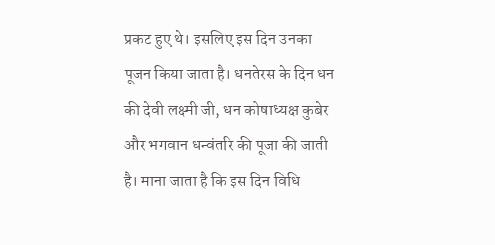प्रकट हुए थे। इसलिए इस दिन उनका पूजन किया जाता है। धनतेरस के दिन धन की देवी लक्ष्मी जी, धन कोषाध्यक्ष कुबेर और भगवान धन्वंतरि की पूजा की जाती है। माना जाता है कि इस दिन विधि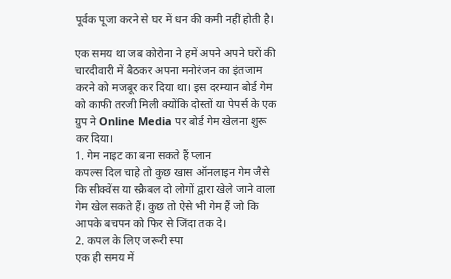पूर्वक पूजा करने से घर में धन की कमी नहीं होती है।

एक समय था जब कोरोना ने हमें अपने अपने घरों की चारदीवारी में बैठकर अपना मनोरंजन का इंतजाम करने को मजबूर कर दिया था। इस दरम्यान बोर्ड गेम को काफी तरजी मिली क्योंकि दोस्तों या पेपर्स के एक ग्रुप ने Online Media पर बोर्ड गेम खेलना शुरू कर दिया।
1. गेम नाइट का बना सकते हैं प्लान
कपल्स दिल चाहे तो कुछ खास ऑनलाइन गेम जैसे कि सीक्वेंस या स्क्रैबल दो लोगों द्वारा खेले जाने वाला गेम खेल सकते हैं। कुछ तो ऐसे भी गेम हैं जो कि आपके बचपन को फिर से जिंदा तक दे।
2. कपल के लिए जरूरी स्पा
एक ही समय में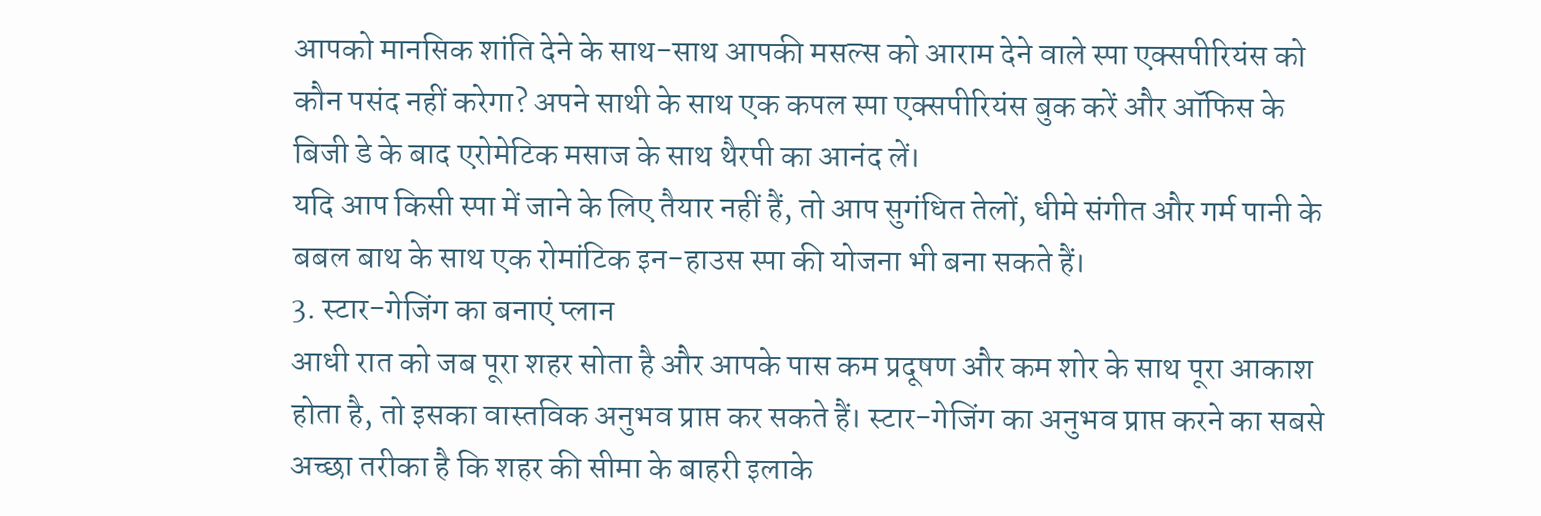आपको मानसिक शांति देने के साथ-साथ आपकी मसल्स को आराम देने वाले स्पा एक्सपीरियंस को कौन पसंद नहीं करेगा? अपने साथी के साथ एक कपल स्पा एक्सपीरियंस बुक करें और ऑफिस के बिजी डे के बाद एरोमेटिक मसाज के साथ थैरपी का आनंद लें।
यदि आप किसी स्पा में जाने के लिए तैयार नहीं हैं, तो आप सुगंधित तेलों, धीमे संगीत और गर्म पानी के बबल बाथ के साथ एक रोमांटिक इन-हाउस स्पा की योजना भी बना सकते हैं।
3. स्टार-गेजिंग का बनाएं प्लान
आधी रात को जब पूरा शहर सोता है और आपके पास कम प्रदूषण और कम शोर के साथ पूरा आकाश होता है, तो इसका वास्तविक अनुभव प्राप्त कर सकते हैं। स्टार-गेजिंग का अनुभव प्राप्त करने का सबसे अच्छा तरीका है कि शहर की सीमा के बाहरी इलाके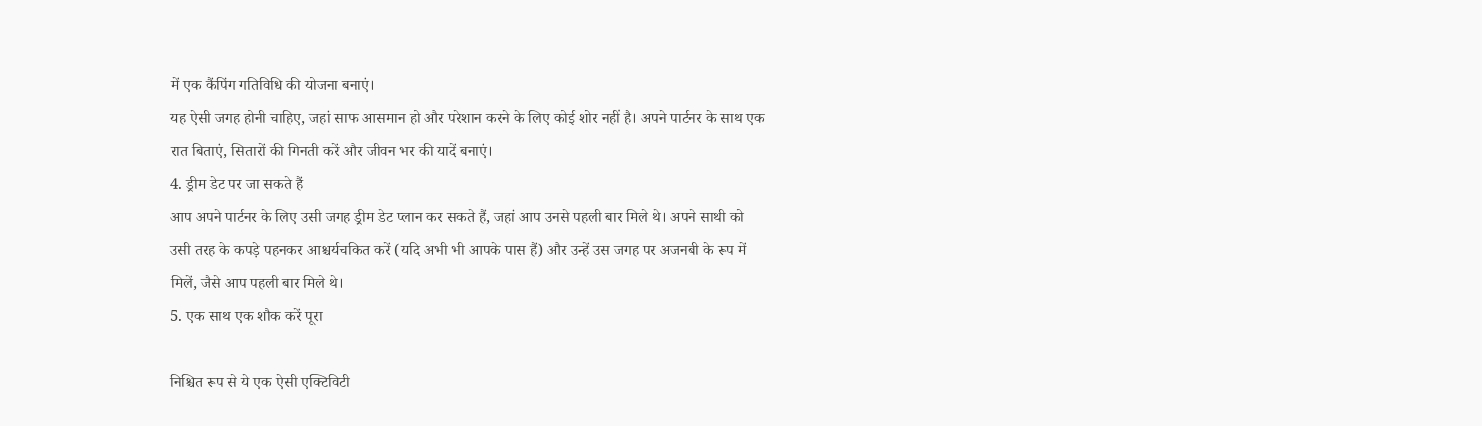में एक कैंपिंग गतिविधि की योजना बनाएं।
यह ऐसी जगह होनी चाहिए, जहां साफ आसमान हो और परेशान करने के लिए कोई शोर नहीं है। अपने पार्टनर के साथ एक रात बिताएं, सितारों की गिनती करें और जीवन भर की यादें बनाएं।
4. ड्रीम डेट पर जा सकते हैं
आप अपने पार्टनर के लिए उसी जगह ड्रीम डेट प्लान कर सकते हैं, जहां आप उनसे पहली बार मिले थे। अपने साथी को उसी तरह के कपड़े पहनकर आश्चर्यचकित करें (यदि अभी भी आपके पास हैं) और उन्हें उस जगह पर अजनबी के रूप में मिलें, जैसे आप पहली बार मिले थे।
5. एक साथ एक शौक करें पूरा

निश्चित रूप से ये एक ऐसी एक्टिविटी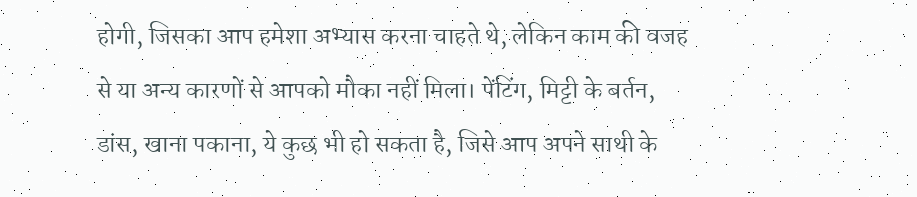होगी, जिसका आप हमेशा अभ्यास करना चाहते थे, लेकिन काम की वजह से या अन्य कारणों से आपको मौका नहीं मिला। पेंटिंग, मिट्टी के बर्तन, डांस, खाना पकाना, ये कुछ भी हो सकता है, जिसे आप अपने साथी के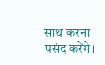साथ करना पसंद करेंगे।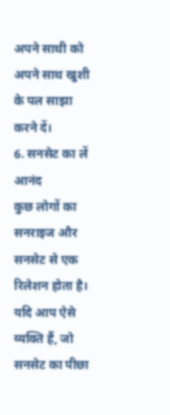अपने साथी को अपने साथ खुशी के पल साझा करने दें।
6. सनसेट का लें आनंद
कुछ लोगों का सनराइज और सनसेट से एक रिलेशन होता है। यदि आप ऐसे व्यक्ति हैं, जो सनसेट का पीछा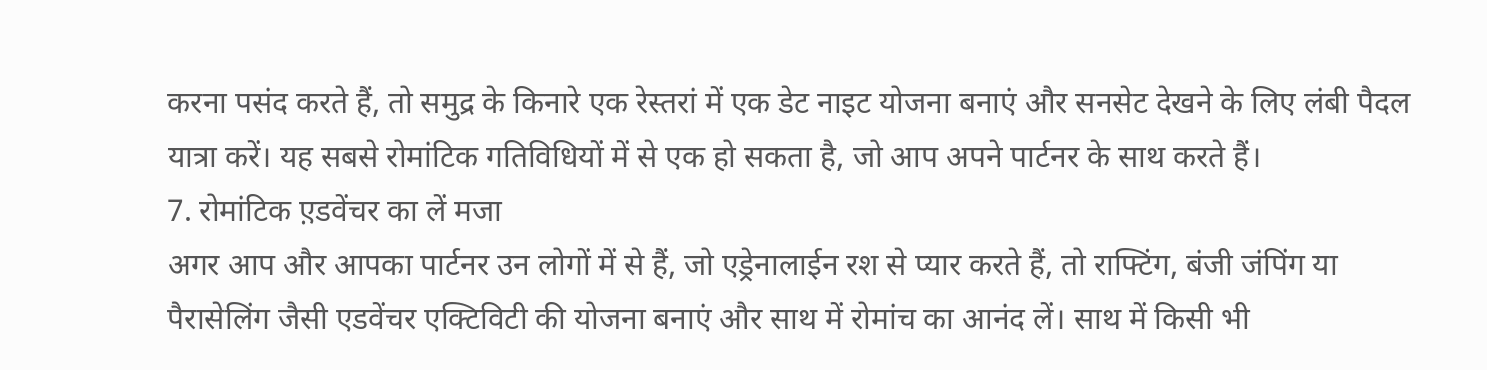करना पसंद करते हैं, तो समुद्र के किनारे एक रेस्तरां में एक डेट नाइट योजना बनाएं और सनसेट देखने के लिए लंबी पैदल यात्रा करें। यह सबसे रोमांटिक गतिविधियों में से एक हो सकता है, जो आप अपने पार्टनर के साथ करते हैं।
7. रोमांटिक ए़डवेंचर का लें मजा
अगर आप और आपका पार्टनर उन लोगों में से हैं, जो एड्रेनालाईन रश से प्यार करते हैं, तो राफ्टिंग, बंजी जंपिंग या पैरासेलिंग जैसी एडवेंचर एक्टिविटी की योजना बनाएं और साथ में रोमांच का आनंद लें। साथ में किसी भी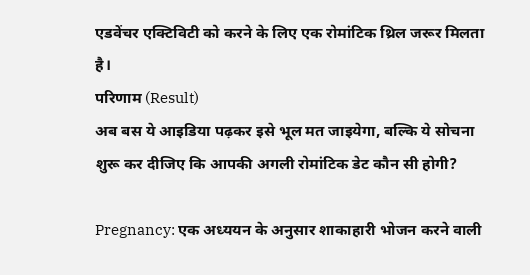एडवेंचर एक्टिविटी को करने के लिए एक रोमांटिक थ्रिल जरूर मिलता है।
परिणाम (Result)
अब बस ये आइडिया पढ़कर इसे भूल मत जाइयेगा, बल्कि ये सोचना शुरू कर दीजिए कि आपकी अगली रोमांटिक डेट कौन सी होगी?

Pregnancy: एक अध्ययन के अनुसार शाकाहारी भोजन करने वाली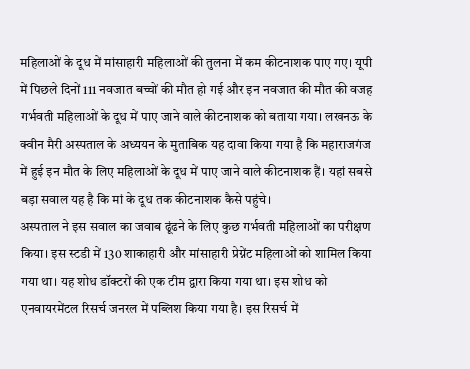महिलाओं के दूध में मांसाहारी महिलाओं की तुलना में कम कीटनाशक पाए गए। यूपी में पिछले दिनों 111 नवजात बच्चों की मौत हो गई और इन नवजात की मौत की वजह गर्भवती महिलाओं के दूध में पाए जाने वाले कीटनाशक को बताया गया। लखनऊ के क्वीन मैरी अस्पताल के अध्ययन के मुताबिक यह दावा किया गया है कि महाराजगंज में हुई इन मौत के लिए महिलाओं के दूध में पाए जाने वाले कीटनाशक हैं। यहां सबसे बड़ा सवाल यह है कि मां के दूध तक कीटनाशक कैसे पहुंचे।
अस्पताल ने इस सवाल का जवाब ढूंढने के लिए कुछ गर्भवती महिलाओं का परीक्षण किया। इस स्टडी में 130 शाकाहारी और मांसाहारी प्रेग्नेंट महिलाओं को शामिल किया गया था। यह शोध डॉक्टरों की एक टीम द्वारा किया गया था। इस शोध को एनवायरमेंटल रिसर्च जनरल में पब्लिश किया गया है। इस रिसर्च में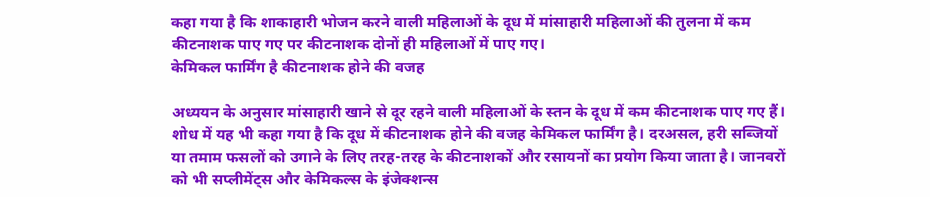कहा गया है कि शाकाहारी भोजन करने वाली महिलाओं के दूध में मांसाहारी महिलाओं की तुलना में कम कीटनाशक पाए गए पर कीटनाशक दोनों ही महिलाओं में पाए गए।
केमिकल फार्मिंग है कीटनाशक होने की वजह

अध्ययन के अनुसार मांसाहारी खाने से दूर रहने वाली महिलाओं के स्तन के दूध में कम कीटनाशक पाए गए हैं। शोध में यह भी कहा गया है कि दूध में कीटनाशक होने की वजह केमिकल फार्मिंग है। दरअसल, हरी सब्जियों या तमाम फसलों को उगाने के लिए तरह-तरह के कीटनाशकों और रसायनों का प्रयोग किया जाता है। जानवरों को भी सप्लीमेंट्स और केमिकल्स के इंजेक्शन्स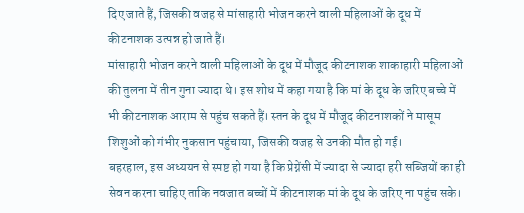दिए जाते हैं, जिसकी वजह से मांसाहारी भोजन करने वाली महिलाओं के दूध में कीटनाशक उत्पन्न हो जाते हैं।
मांसाहारी भोजन करने वाली महिलाओं के दूध में मौजूद कीटनाशक शाकाहारी महिलाओं की तुलना में तीन गुना ज्यादा थे। इस शोध में कहा गया है कि मां के दूध के जरिए बच्चे में भी कीटनाशक आराम से पहुंच सकते हैं। स्तन के दूध में मौजूद कीटनाशकों ने मासूम शिशुओं को गंभीर नुकसान पहुंचाया, जिसकी वजह से उनकी मौत हो गई।
बहरहाल, इस अध्ययन से स्पष्ट हो गया है कि प्रेग्नेंसी में ज्यादा से ज्यादा हरी सब्जियों का ही सेवन करना चाहिए ताकि नवजात बच्चों में कीटनाशक मां के दूध के जरिए ना पहुंच सके।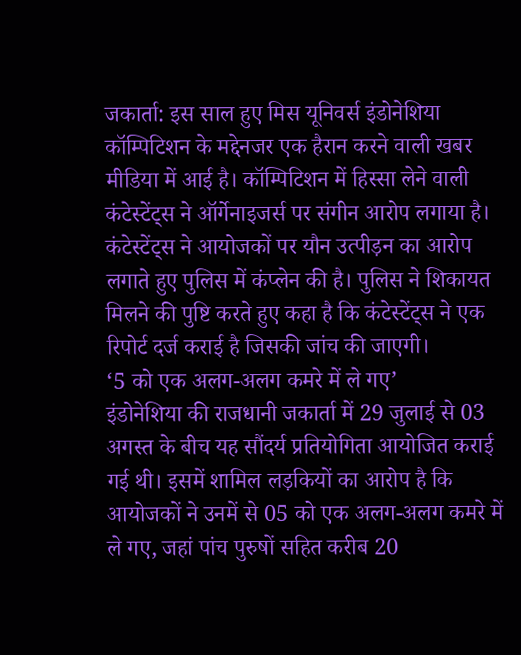जकार्ता: इस साल हुए मिस यूनिवर्स इंडोनेशिया कॉम्पिटिशन के मद्देनजर एक हैरान करने वाली खबर मीडिया में आई है। कॉम्पिटिशन में हिस्सा लेने वाली कंटेस्टेंट्स ने ऑर्गेनाइजर्स पर संगीन आरोप लगाया है। कंटेस्टेंट्स ने आयोजकों पर यौन उत्पीड़न का आरोप लगाते हुए पुलिस में कंप्लेन की है। पुलिस ने शिकायत मिलने की पुष्टि करते हुए कहा है कि कंटेस्टेंट्स ने एक रिपोर्ट दर्ज कराई है जिसकी जांच की जाएगी।
‘5 को एक अलग-अलग कमरे में ले गए’
इंडोनेशिया की राजधानी जकार्ता में 29 जुलाई से 03 अगस्त के बीच यह सौंदर्य प्रतियोगिता आयोजित कराई गई थी। इसमें शामिल लड़कियों का आरोप है कि आयोजकों ने उनमें से 05 को एक अलग-अलग कमरे में ले गए, जहां पांच पुरुषों सहित करीब 20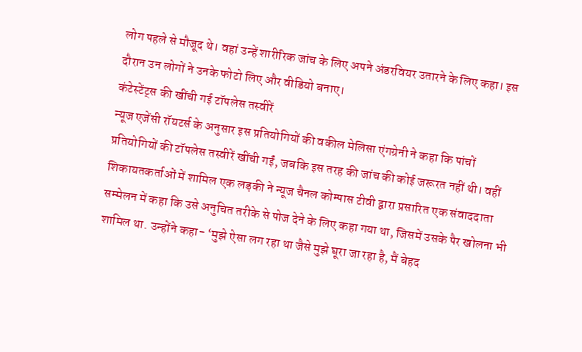लोग पहले से मौजूद थे। वहां उन्हें शारीरिक जांच के लिए अपने अंडरवियर उतारने के लिए कहा। इस दौरान उन लोगों ने उनके फोटो लिए और वीडियो बनाए।
कंटेस्टेंट्स की खींची गई टॉपलेस तस्वीरें
न्यूज एजेंसी रॉयटर्स के अनुसार इस प्रतियोगियों की वकील मेलिसा एंगग्रेनी ने कहा कि पांचों प्रतियोगियों की टॉपलेस तस्वीरें खींची गईं, जबकि इस तरह की जांच की कोई जरूरत नहीं थी। वहीं शिकायतकर्ताओं में शामिल एक लड़की ने न्यूज चैनल कोम्पास टीवी द्वारा प्रसारित एक संवाददाता सम्मेलन में कहा कि उसे अनुचित तरीके से पोज देने के लिए कहा गया था, जिसमें उसके पैर खोलना भी शामिल था. उन्होंने कहा- ‘मुझे ऐसा लग रहा था जैसे मुझे घूरा जा रहा है, मैं बेहद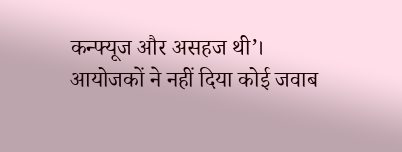कन्फ्यूज और असहज थी’।
आयोजकों ने नहीं दिया कोई जवाब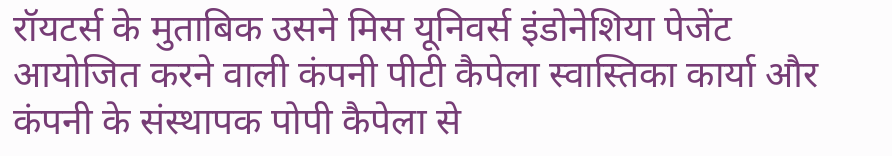रॉयटर्स के मुताबिक उसने मिस यूनिवर्स इंडोनेशिया पेजेंट आयोजित करने वाली कंपनी पीटी कैपेला स्वास्तिका कार्या और कंपनी के संस्थापक पोपी कैपेला से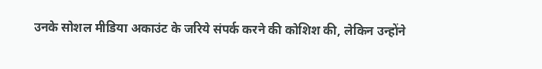उनके सोशल मीडिया अकाउंट के जरिये संपर्क करने की कोशिश की, लेकिन उन्होंने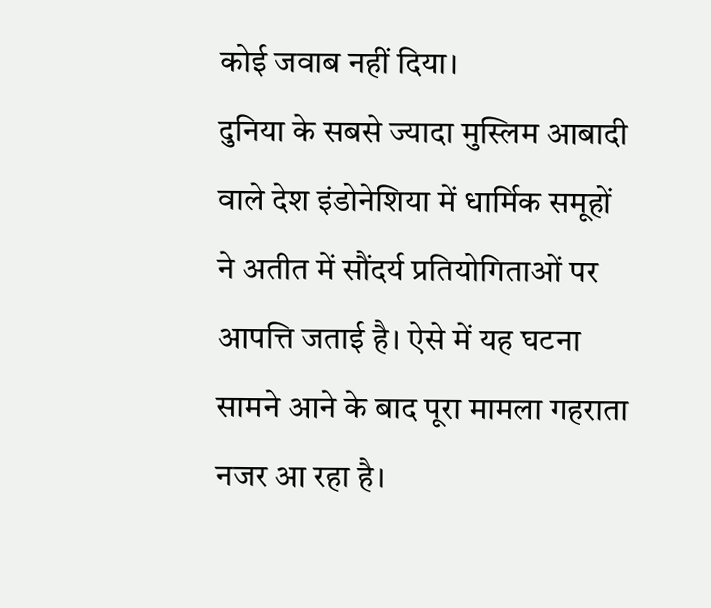कोई जवाब नहीं दिया।
दुनिया के सबसे ज्यादा मुस्लिम आबादी वाले देश इंडोनेशिया में धार्मिक समूहों ने अतीत में सौंदर्य प्रतियोगिताओं पर आपत्ति जताई है। ऐसे में यह घटना सामने आने के बाद पूरा मामला गहराता नजर आ रहा है।